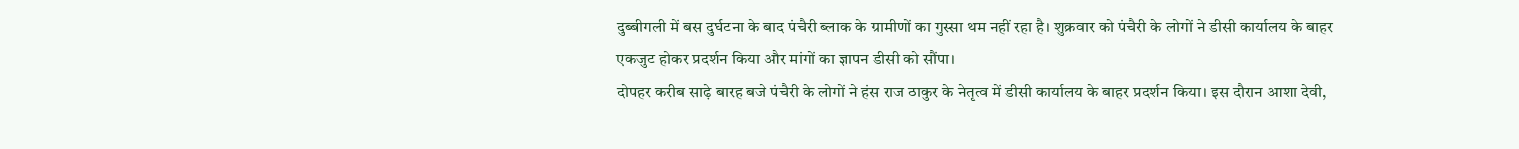दुब्बीगली में बस दुर्घटना के बाद पंचैरी ब्लाक के ग्रामीणों का गुस्सा थम नहीं रहा है। शुक्रवार को पंचैरी के लोगों ने डीसी कार्यालय के बाहर एकजुट होकर प्रदर्शन किया और मांगों का ज्ञापन डीसी को सौंपा।
दोपहर करीब साढ़े बारह बजे पंचैरी के लोगों ने हंस राज ठाकुर के नेतृत्व में डीसी कार्यालय के बाहर प्रदर्शन किया। इस दौरान आशा देवी,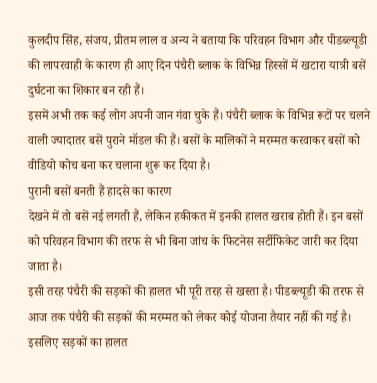कुलदीप सिंह, संजय, प्रीतम लाल व अन्य ने बताया कि परिवहन विभाग और पीडब्ल्यूडी की लापरवाही के कारण ही आए दिन पंचैरी ब्लाक के विभिन्न हिस्सों में खटारा यात्री बसें दुर्घटना का शिकार बन रही हैं।
इसमें अभी तक कई लोग अपनी जान गंवा चुके हैं। पंचैरी ब्लाक के विभिन्न रूटों पर चलने वाली ज्यादातर बसें पुराने मॉडल की हैं। बसों के मालिकों ने मरम्मत करवाकर बसों को वीडियो कोच बना कर चलाना शुरू कर दिया है।
पुरानी बसों बनती हैं हादसे का कारण
देखने में तो बसें नई लगती हैं, लेकिन हकीकत में इनकी हालत खराब होती हैं। इन बसों को परिवहन विभाग की तरफ से भी बिना जांच के फिटनेस सर्टीफिकेट जारी कर दिया जाता है।
इसी तरह पंचैरी की सड़कों की हालत भी पूरी तरह से खस्ता है। पीडब्ल्यूडी की तरफ से आज तक पंचैरी की सड़कों की मरम्मत को लेकर कोई योजना तैयार नहीं की गई है।
इसलिए सड़कों का हालत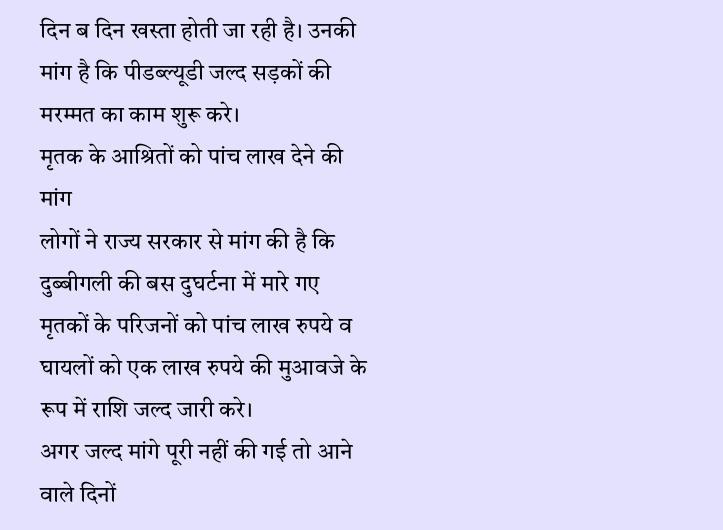दिन ब दिन खस्ता होती जा रही है। उनकी मांग है कि पीडब्ल्यूडी जल्द सड़कों की मरम्मत का काम शुरू करे।
मृतक के आश्रितों को पांच लाख देने की मांग
लोगों ने राज्य सरकार से मांग की है कि दुब्बीगली की बस दुघर्टना में मारे गए मृतकों के परिजनों को पांच लाख रुपये व घायलों को एक लाख रुपये की मुआवजे के रूप में राशि जल्द जारी करे।
अगर जल्द मांगे पूरी नहीं की गई तो आने वाले दिनों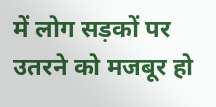में लोग सड़कों पर उतरने को मजबूर हो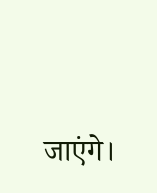जाएंगे।